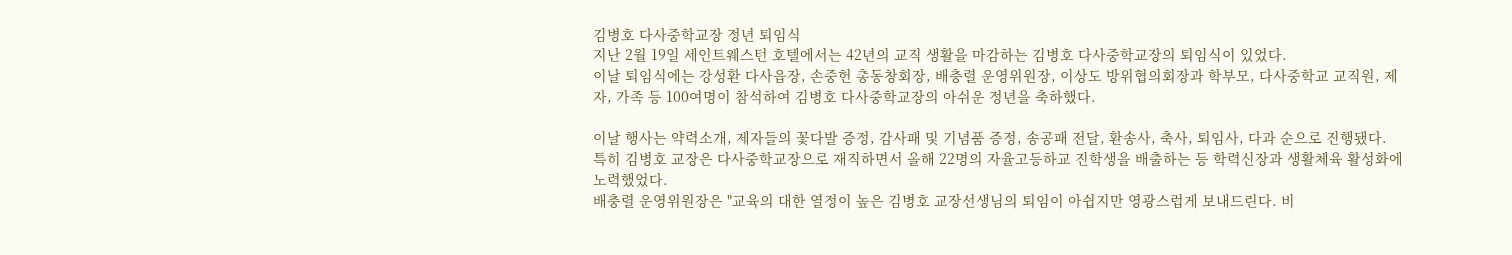김병호 다사중학교장 정년 퇴임식
지난 2월 19일 세인트웨스턴 호텔에서는 42년의 교직 생활을 마감하는 김병호 다사중학교장의 퇴임식이 있었다.
이날 퇴임식에는 강성환 다사읍장, 손중헌 총동창회장, 배충렬 운영위원장, 이상도 방위협의회장과 학부모, 다사중학교 교직원, 제자, 가족 등 100여명이 참석하여 김병호 다사중학교장의 아쉬운 정년을 축하했다.

이날 행사는 약력소개, 제자들의 꽃다발 증정, 감사패 및 기념품 증정, 송공패 전달, 환송사, 축사, 퇴임사, 다과 순으로 진행됐다.
특히 김병호 교장은 다사중학교장으로 재직하면서 올해 22명의 자율고등하교 진학생을 배출하는 등 학력신장과 생활체육 활성화에 노력했었다.
배충렬 운영위원장은 "교육의 대한 열정이 높은 김병호 교장선생님의 퇴임이 아쉽지만 영광스럽게 보내드린다. 비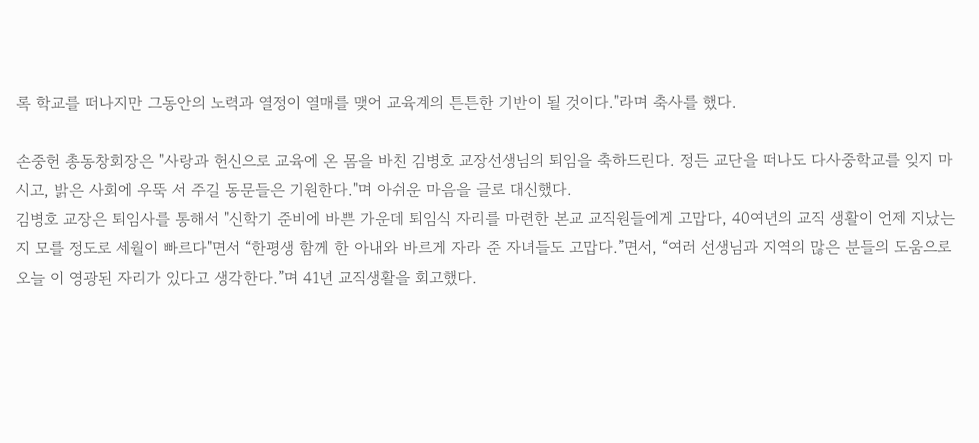록 학교를 떠나지만 그동안의 노력과 열정이 열매를 맺어 교육계의 튼튼한 기반이 될 것이다."라며 축사를 했다.

손중헌 총동창회장은 "사랑과 헌신으로 교육에 온 몸을 바친 김병호 교장선생님의 퇴임을 축하드린다. 정든 교단을 떠나도 다사중학교를 잊지 마시고, 밝은 사회에 우뚝 서 주길 동문들은 기원한다."며 아쉬운 마음을 글로 대신했다.
김병호 교장은 퇴임사를 통해서 "신학기 준비에 바쁜 가운데 퇴임식 자리를 마련한 본교 교직원들에게 고맙다, 40여년의 교직 생활이 언제 지났는지 모를 정도로 세월이 빠르다"면서 “한평생 함께 한 아내와 바르게 자라 준 자녀들도 고맙다.”면서, “여러 선생님과 지역의 많은 분들의 도움으로 오늘 이 영광된 자리가 있다고 생각한다.”며 41년 교직생활을 회고했다.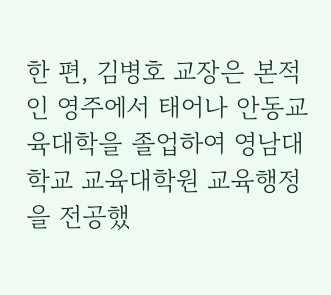한 편, 김병호 교장은 본적인 영주에서 태어나 안동교육대학을 졸업하여 영남대학교 교육대학원 교육행정을 전공했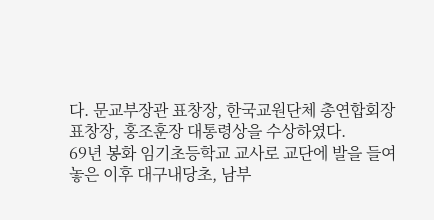다. 문교부장관 표창장, 한국교원단체 총연합회장 표창장, 홍조훈장 대통령상을 수상하였다.
69년 봉화 임기초등학교 교사로 교단에 발을 들여놓은 이후 대구내당초, 남부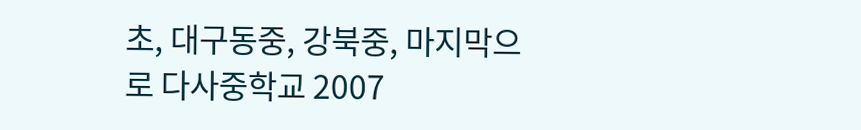초, 대구동중, 강북중, 마지막으로 다사중학교 2007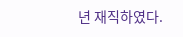년 재직하였다.